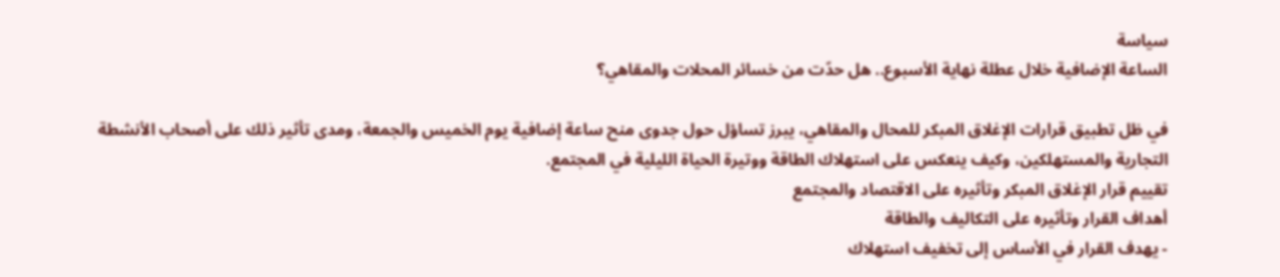سياسة
الساعة الإضافية خلال عطلة نهاية الأسبوع.. هل حدّت من خسائر المحلات والمقاهي؟

في ظل تطبيق قرارات الإغلاق المبكر للمحال والمقاهي، يبرز تساؤل حول جدوى منح ساعة إضافية يوم الخميس والجمعة، ومدى تأثير ذلك على أصحاب الأنشطة التجارية والمستهلكين، وكيف ينعكس على استهلاك الطاقة ووتيرة الحياة الليلية في المجتمع.
تقييم قرار الإغلاق المبكر وتأثيره على الاقتصاد والمجتمع
أهداف القرار وتأثيره على التكاليف والطاقة
- يهدف القرار في الأساس إلى تخفيف استهلاك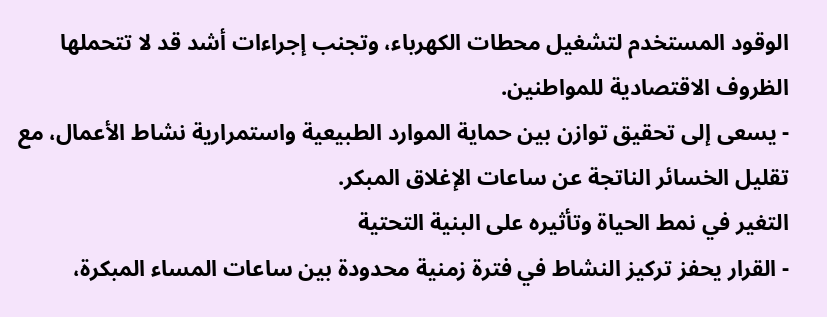الوقود المستخدم لتشغيل محطات الكهرباء، وتجنب إجراءات أشد قد لا تتحملها الظروف الاقتصادية للمواطنين.
- يسعى إلى تحقيق توازن بين حماية الموارد الطبيعية واستمرارية نشاط الأعمال، مع تقليل الخسائر الناتجة عن ساعات الإغلاق المبكر.
التغير في نمط الحياة وتأثيره على البنية التحتية
- القرار يحفز تركيز النشاط في فترة زمنية محدودة بين ساعات المساء المبكرة،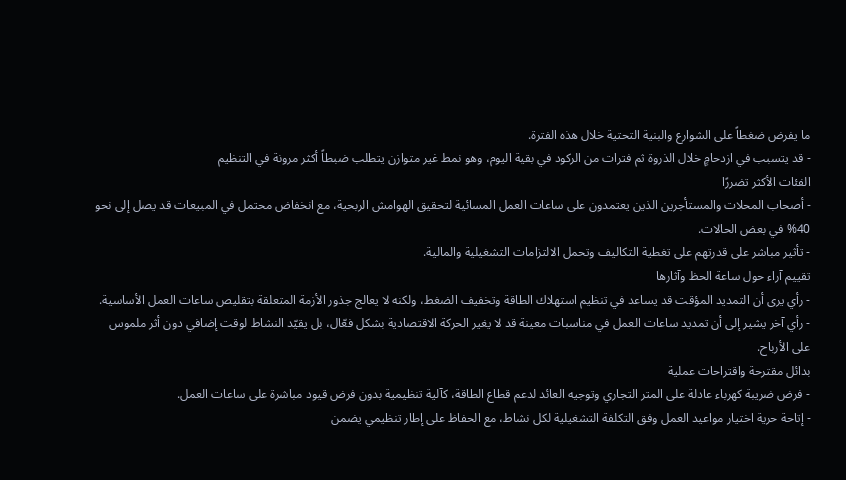ما يفرض ضغطاً على الشوارع والبنية التحتية خلال هذه الفترة.
- قد يتسبب في ازدحامٍ خلال الذروة ثم فترات من الركود في بقية اليوم، وهو نمط غير متوازن يتطلب ضبطاً أكثر مرونة في التنظيم
الفئات الأكثر تضررًا
- أصحاب المحلات والمستأجرين الذين يعتمدون على ساعات العمل المسائية لتحقيق الهوامش الربحية، مع انخفاض محتمل في المبيعات قد يصل إلى نحو 40% في بعض الحالات.
- تأثير مباشر على قدرتهم على تغطية التكاليف وتحمل الالتزامات التشغيلية والمالية.
تقييم آراء حول ساعة الحظ وآثارها
- رأي يرى أن التمديد المؤقت قد يساعد في تنظيم استهلاك الطاقة وتخفيف الضغط، ولكنه لا يعالج جذور الأزمة المتعلقة بتقليص ساعات العمل الأساسية.
- رأي آخر يشير إلى أن تمديد ساعات العمل في مناسبات معينة قد لا يغير الحركة الاقتصادية بشكل فعّال، بل يقيّد النشاط لوقت إضافي دون أثر ملموس على الأرباح.
بدائل مقترحة واقتراحات عملية
- فرض ضريبة كهرباء عادلة على المتر التجاري وتوجيه العائد لدعم قطاع الطاقة، كآلية تنظيمية بدون فرض قيود مباشرة على ساعات العمل.
- إتاحة حرية اختيار مواعيد العمل وفق التكلفة التشغيلية لكل نشاط، مع الحفاظ على إطار تنظيمي يضمن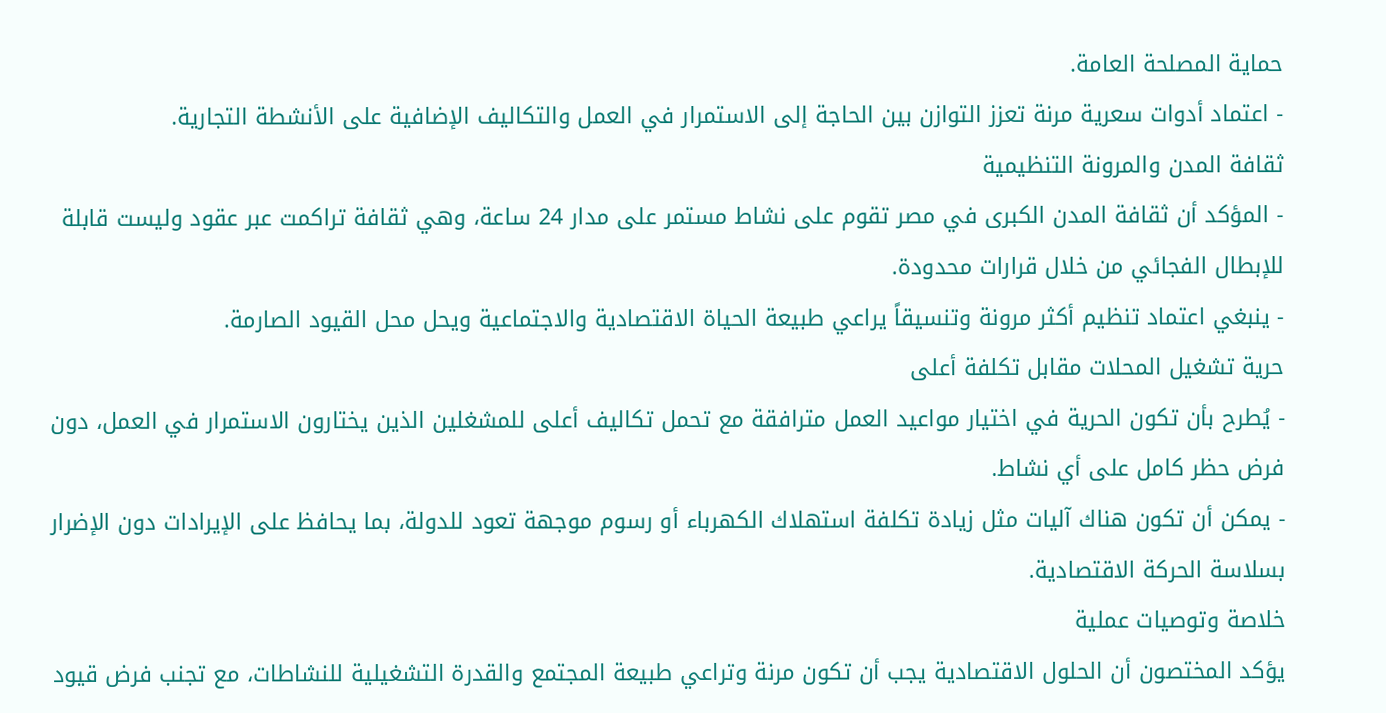حماية المصلحة العامة.
- اعتماد أدوات سعرية مرنة تعزز التوازن بين الحاجة إلى الاستمرار في العمل والتكاليف الإضافية على الأنشطة التجارية.
ثقافة المدن والمرونة التنظيمية
- المؤكد أن ثقافة المدن الكبرى في مصر تقوم على نشاط مستمر على مدار 24 ساعة، وهي ثقافة تراكمت عبر عقود وليست قابلة للإبطال الفجائي من خلال قرارات محدودة.
- ينبغي اعتماد تنظيم أكثر مرونة وتنسيقاً يراعي طبيعة الحياة الاقتصادية والاجتماعية ويحل محل القيود الصارمة.
حرية تشغيل المحلات مقابل تكلفة أعلى
- يُطرح بأن تكون الحرية في اختيار مواعيد العمل مترافقة مع تحمل تكاليف أعلى للمشغلين الذين يختارون الاستمرار في العمل، دون فرض حظر كامل على أي نشاط.
- يمكن أن تكون هناك آليات مثل زيادة تكلفة استهلاك الكهرباء أو رسوم موجهة تعود للدولة، بما يحافظ على الإيرادات دون الإضرار بسلاسة الحركة الاقتصادية.
خلاصة وتوصيات عملية
يؤكد المختصون أن الحلول الاقتصادية يجب أن تكون مرنة وتراعي طبيعة المجتمع والقدرة التشغيلية للنشاطات، مع تجنب فرض قيود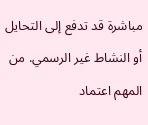مباشرة قد تدفع إلى التحايل أو النشاط غير الرسمي. من المهم اعتماد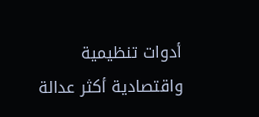أدوات تنظيمية واقتصادية أكثر عدالة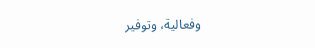وفعالية، وتوفير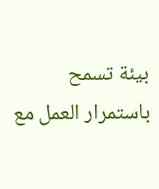بيئة تسمح باستمرار العمل مع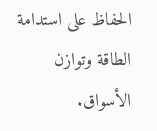الحفاظ على استدامة الطاقة وتوازن الأسواق.